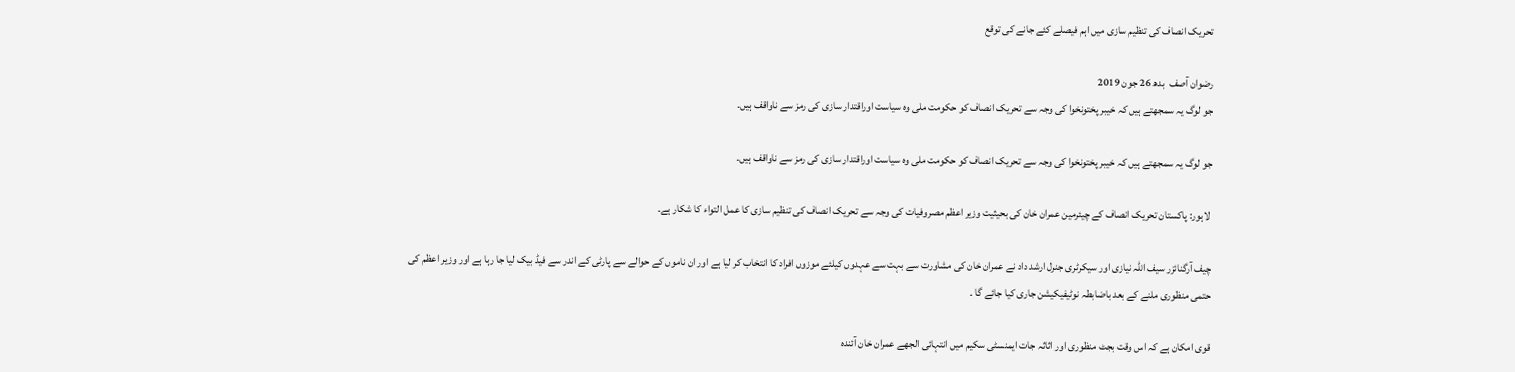تحریک انصاف کی تنظیم سازی میں اہم فیصلے کئے جانے کی توقع

رضوان آصف  بدھ 26 جون 2019
جو لوگ یہ سمجھتے ہیں کہ خیبر پختونخوا کی وجہ سے تحریک انصاف کو حکومت ملی وہ سیاست اوراقتدار سازی کی رمز سے ناواقف ہیں۔

جو لوگ یہ سمجھتے ہیں کہ خیبر پختونخوا کی وجہ سے تحریک انصاف کو حکومت ملی وہ سیاست اوراقتدار سازی کی رمز سے ناواقف ہیں۔

 لاہور: پاکستان تحریک انصاف کے چیئرمین عمران خان کی بحیثیت وزیر اعظم مصروفیات کی وجہ سے تحریک انصاف کی تنظیم سازی کا عمل التواء کا شکار ہے۔

چیف آرگنائزر سیف اللہ نیازی اور سیکرٹری جنرل ارشد داد نے عمران خان کی مشاورت سے بہت سے عہدوں کیلئے موزوں افراد کا انتخاب کر لیا ہے اور ان ناموں کے حوالے سے پارٹی کے اندر سے فیڈ بیک لیا جا رہا ہے اور وزیر اعظم کی حتمی منظوری ملنے کے بعد باضابطہ نوٹیفیکیشن جاری کیا جائے گا ۔

قوی امکان ہے کہ اس وقت بجٹ منظوری اور اثاثہ جات ایمنسٹی سکیم میں انتہائی الجھے عمران خان آئندہ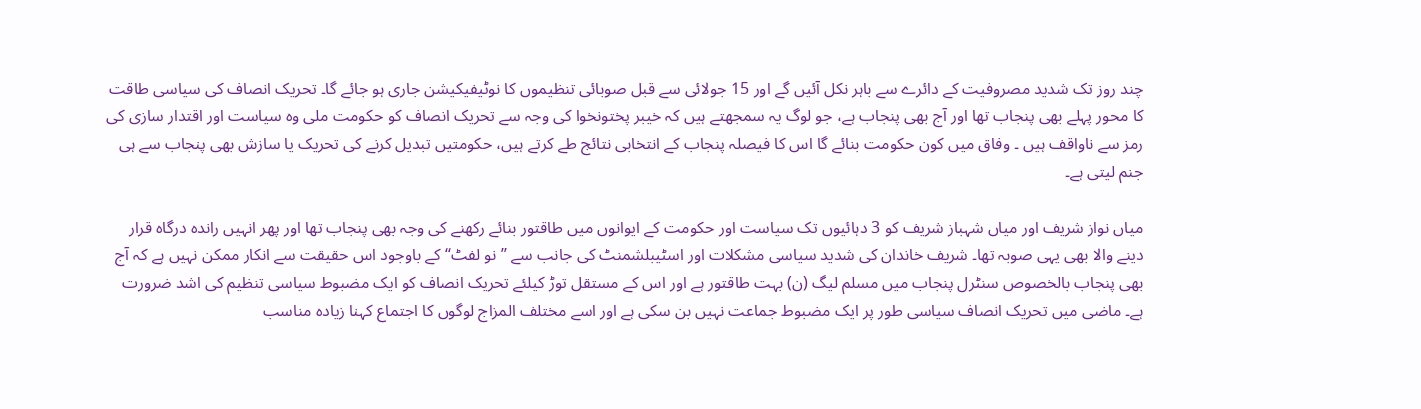چند روز تک شدید مصروفیت کے دائرے سے باہر نکل آئیں گے اور 15 جولائی سے قبل صوبائی تنظیموں کا نوٹیفیکیشن جاری ہو جائے گا۔ تحریک انصاف کی سیاسی طاقت کا محور پہلے بھی پنجاب تھا اور آج بھی پنجاب ہے، جو لوگ یہ سمجھتے ہیں کہ خیبر پختونخوا کی وجہ سے تحریک انصاف کو حکومت ملی وہ سیاست اور اقتدار سازی کی رمز سے ناواقف ہیں ۔ وفاق میں کون حکومت بنائے گا اس کا فیصلہ پنجاب کے انتخابی نتائج طے کرتے ہیں، حکومتیں تبدیل کرنے کی تحریک یا سازش بھی پنجاب سے ہی جنم لیتی ہے۔

میاں نواز شریف اور میاں شہباز شریف کو 3 دہائیوں تک سیاست اور حکومت کے ایوانوں میں طاقتور بنائے رکھنے کی وجہ بھی پنجاب تھا اور پھر انہیں راندہ درگاہ قرار دینے والا بھی یہی صوبہ تھا۔ شریف خاندان کی شدید سیاسی مشکلات اور اسٹیبلشمنٹ کی جانب سے ’’نو لفٹ‘‘ کے باوجود اس حقیقت سے انکار ممکن نہیں ہے کہ آج بھی پنجاب بالخصوص سنٹرل پنجاب میں مسلم لیگ (ن) بہت طاقتور ہے اور اس کے مستقل توڑ کیلئے تحریک انصاف کو ایک مضبوط سیاسی تنظیم کی اشد ضرورت ہے۔ ماضی میں تحریک انصاف سیاسی طور پر ایک مضبوط جماعت نہیں بن سکی ہے اور اسے مختلف المزاج لوگوں کا اجتماع کہنا زیادہ مناسب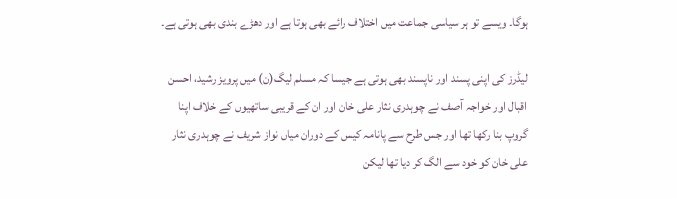ہوگا۔ ویسے تو ہر سیاسی جماعت میں اختلاف رائے بھی ہوتا ہے اور دھڑے بندی بھی ہوتی ہے۔

لیڈرز کی اپنی پسند اور ناپسند بھی ہوتی ہے جیسا کہ مسلم لیگ(ن) میں پرویز رشید، احسن اقبال اور خواجہ آصف نے چوہدری نثار علی خان اور ان کے قریبی ساتھیوں کے خلاف اپنا گروپ بنا رکھا تھا اور جس طرح سے پانامہ کیس کے دوران میاں نواز شریف نے چوہدری نثار علی خان کو خود سے الگ کر دیا تھا لیکن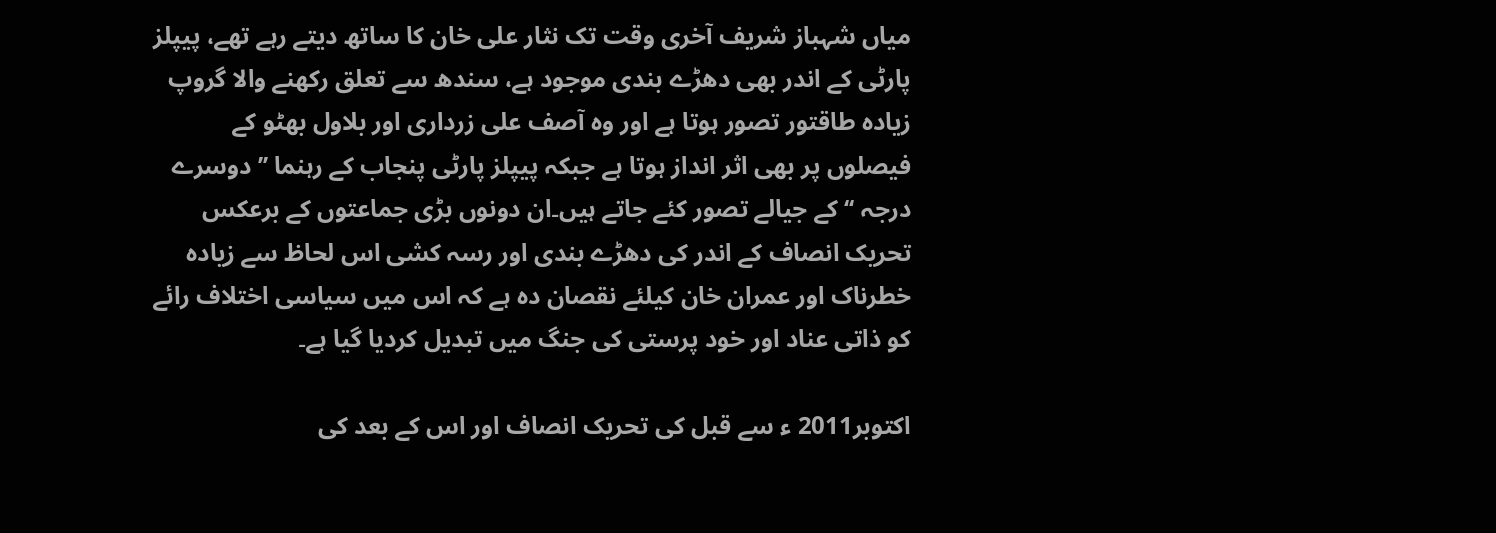میاں شہباز شریف آخری وقت تک نثار علی خان کا ساتھ دیتے رہے تھے، پیپلز پارٹی کے اندر بھی دھڑے بندی موجود ہے، سندھ سے تعلق رکھنے والا گروپ زیادہ طاقتور تصور ہوتا ہے اور وہ آصف علی زرداری اور بلاول بھٹو کے فیصلوں پر بھی اثر انداز ہوتا ہے جبکہ پیپلز پارٹی پنجاب کے رہنما ’’دوسرے درجہ ‘‘ کے جیالے تصور کئے جاتے ہیں۔ان دونوں بڑی جماعتوں کے برعکس تحریک انصاف کے اندر کی دھڑے بندی اور رسہ کشی اس لحاظ سے زیادہ خطرناک اور عمران خان کیلئے نقصان دہ ہے کہ اس میں سیاسی اختلاف رائے کو ذاتی عناد اور خود پرستی کی جنگ میں تبدیل کردیا گیا ہے۔

اکتوبر2011 ء سے قبل کی تحریک انصاف اور اس کے بعد کی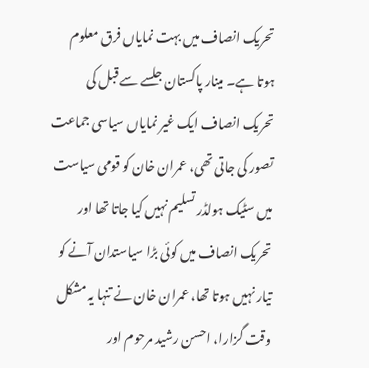تحریک انصاف میں بہت نمایاں فرق معلوم ہوتا ہے۔ مینار پاکستان جلسے سے قبل کی تحریک انصاف ایک غیر نمایاں سیاسی جماعت تصور کی جاتی تھی، عمران خان کو قومی سیاست میں سٹیک ہولڈر تسلیم نہیں کیا جاتا تھا اور تحریک انصاف میں کوئی بڑا سیاستدان آنے کو تیار نہیں ہوتا تھا، عمران خان نے تنہا یہ مشکل وقت گزارا، احسن رشید مرحوم اور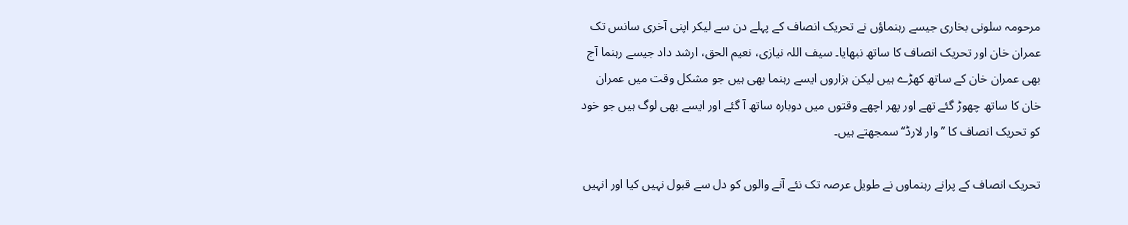مرحومہ سلونی بخاری جیسے رہنماؤں نے تحریک انصاف کے پہلے دن سے لیکر اپنی آخری سانس تک عمران خان اور تحریک انصاف کا ساتھ نبھایا۔ سیف اللہ نیازی، نعیم الحق، ارشد داد جیسے رہنما آج بھی عمران خان کے ساتھ کھڑے ہیں لیکن ہزاروں ایسے رہنما بھی ہیں جو مشکل وقت میں عمران خان کا ساتھ چھوڑ گئے تھے اور پھر اچھے وقتوں میں دوبارہ ساتھ آ گئے اور ایسے بھی لوگ ہیں جو خود کو تحریک انصاف کا ’’وار لارڈ‘‘ سمجھتے ہیں۔

تحریک انصاف کے پرانے رہنماوں نے طویل عرصہ تک نئے آنے والوں کو دل سے قبول نہیں کیا اور انہیں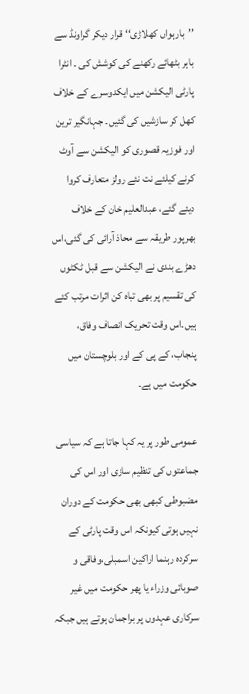’’بارہواں کھلاڑی‘‘ قرار دیکر گراونڈ سے باہر بٹھائے رکھنے کی کوشش کی ۔ انٹرا پارٹی الیکشن میں ایکدوسرے کے خلاف کھل کر سازشیں کی گئیں۔ جہانگیر ترین اور فوزیہ قصوری کو الیکشن سے آوٹ کرنے کیلئے نت نئے رولز متعارف کروا دیئے گئے، عبدالعلیم خان کے خلاف بھرپور طریقہ سے محاذ آرائی کی گئی،اس دھڑے بندی نے الیکشن سے قبل ٹکٹوں کی تقسیم پر بھی تباہ کن اثرات مرتب کئے ہیں۔اس وقت تحریک انصاف وفاق، پنجاب، کے پی کے اور بلوچستان میں حکومت میں ہے۔

عمومی طور پر یہ کہا جاتا ہے کہ سیاسی جماعتوں کی تنظیم سازی اور اس کی مضبوطی کبھی بھی حکومت کے دوران نہیں ہوتی کیونکہ اس وقت پارٹی کے سرکردہ رہنما اراکین اسمبلی،وفاقی و صوبائی وزراء یا پھر حکومت میں غیر سرکاری عہدوں پر براجمان ہوتے ہیں جبکہ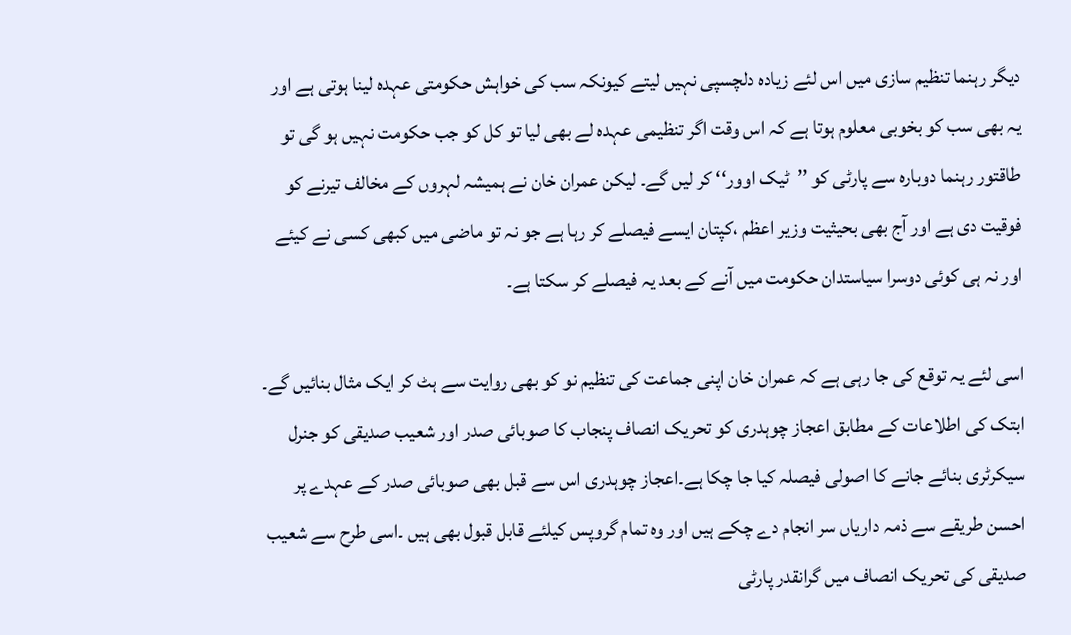دیگر رہنما تنظیم سازی میں اس لئے زیادہ دلچسپی نہیں لیتے کیونکہ سب کی خواہش حکومتی عہدہ لینا ہوتی ہے اور یہ بھی سب کو بخوبی معلوم ہوتا ہے کہ اس وقت اگر تنظیمی عہدہ لے بھی لیا تو کل کو جب حکومت نہیں ہو گی تو طاقتور رہنما دوبارہ سے پارٹی کو ’’ٹیک اوور‘‘ کر لیں گے۔ لیکن عمران خان نے ہمیشہ لہروں کے مخالف تیرنے کو فوقیت دی ہے اور آج بھی بحیثیت وزیر اعظم ،کپتان ایسے فیصلے کر رہا ہے جو نہ تو ماضی میں کبھی کسی نے کیئے اور نہ ہی کوئی دوسرا سیاستدان حکومت میں آنے کے بعد یہ فیصلے کر سکتا ہے۔

اسی لئے یہ توقع کی جا رہی ہے کہ عمران خان اپنی جماعت کی تنظیم نو کو بھی روایت سے ہٹ کر ایک مثال بنائیں گے۔ ابتک کی اطلاعات کے مطابق اعجاز چوہدری کو تحریک انصاف پنجاب کا صوبائی صدر اور شعیب صدیقی کو جنرل سیکرٹری بنائے جانے کا اصولی فیصلہ کیا جا چکا ہے۔اعجاز چوہدری اس سے قبل بھی صوبائی صدر کے عہدے پر احسن طریقے سے ذمہ داریاں سر انجام دے چکے ہیں اور وہ تمام گروپس کیلئے قابل قبول بھی ہیں ۔اسی طرح سے شعیب صدیقی کی تحریک انصاف میں گرانقدر پارٹی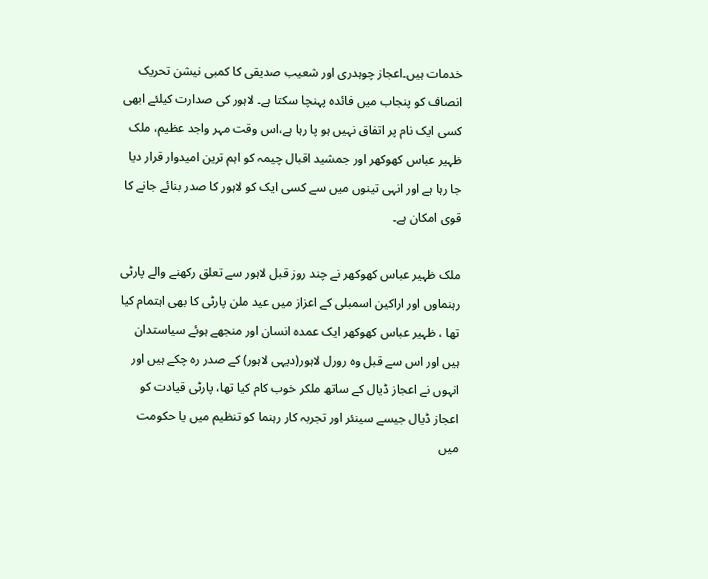خدمات ہیں۔اعجاز چوہدری اور شعیب صدیقی کا کمبی نیشن تحریک انصاف کو پنجاب میں فائدہ پہنچا سکتا ہے۔ لاہور کی صدارت کیلئے ابھی کسی ایک نام پر اتفاق نہیں ہو پا رہا ہے،اس وقت مہر واجد عظیم، ملک ظہیر عباس کھوکھر اور جمشید اقبال چیمہ کو اہم ترین امیدوار قرار دیا جا رہا ہے اور انہی تینوں میں سے کسی ایک کو لاہور کا صدر بنائے جانے کا قوی امکان ہے۔

ملک ظہیر عباس کھوکھر نے چند روز قبل لاہور سے تعلق رکھنے والے پارٹی رہنماوں اور اراکین اسمبلی کے اعزاز میں عید ملن پارٹی کا بھی اہتمام کیا تھا ، ظہیر عباس کھوکھر ایک عمدہ انسان اور منجھے ہوئے سیاستدان ہیں اور اس سے قبل وہ رورل لاہور(دیہی لاہور) کے صدر رہ چکے ہیں اور انہوں نے اعجاز ڈیال کے ساتھ ملکر خوب کام کیا تھا، پارٹی قیادت کو اعجاز ڈیال جیسے سینئر اور تجربہ کار رہنما کو تنظیم میں یا حکومت میں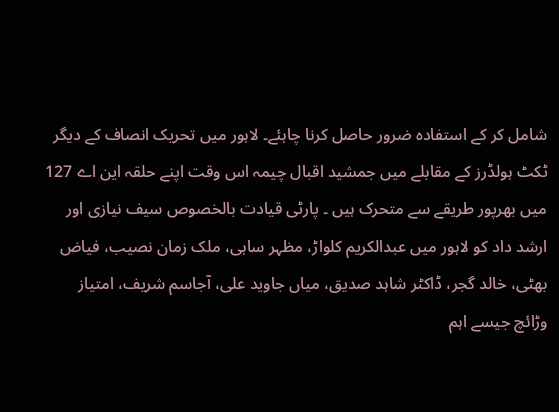شامل کر کے استفادہ ضرور حاصل کرنا چاہئے۔ لاہور میں تحریک انصاف کے دیگر ٹکٹ ہولڈرز کے مقابلے میں جمشید اقبال چیمہ اس وقت اپنے حلقہ این اے 127 میں بھرپور طریقے سے متحرک ہیں ۔ پارٹی قیادت بالخصوص سیف نیازی اور ارشد داد کو لاہور میں عبدالکریم کلواڑ، مظہر ساہی، ملک زمان نصیب، فیاض بھٹی، خالد گجر، ڈاکٹر شاہد صدیق، میاں جاوید علی، آجاسم شریف، امتیاز وڑائچ جیسے اہم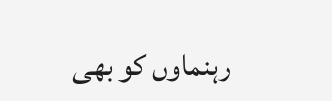رہنماوں کو بھی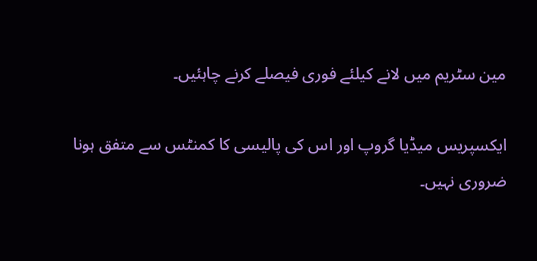مین سٹریم میں لانے کیلئے فوری فیصلے کرنے چاہئیں۔

ایکسپریس میڈیا گروپ اور اس کی پالیسی کا کمنٹس سے متفق ہونا ضروری نہیں۔